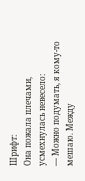Шрифт:
Она пожала плечами, усмехнулась невесело:
— Можно подумать, я кому-то мешаю. Между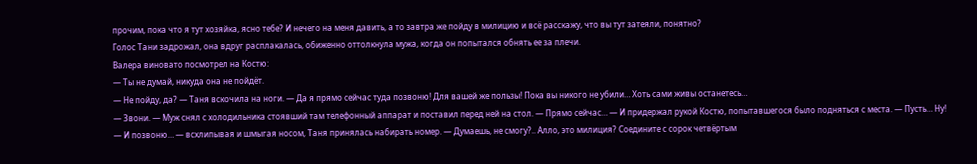прочим, пока что я тут хозяйка, ясно тебе? И нечего на меня давить, а то завтра же пойду в милицию и всё расскажу, что вы тут затеяли, понятно?
Голос Тани задрожал, она вдруг расплакалась, обиженно оттолкнула мужа, когда он попытался обнять ее за плечи.
Валера виновато посмотрел на Костю:
— Ты не думай, никуда она не пойдёт.
— Не пойду, да? — Таня вскочила на ноги. — Да я прямо сейчас туда позвоню! Для вашей же пользы! Пока вы никого не убили… Хоть сами живы останетесь…
— Звони. — Муж снял с холодильника стоявший там телефонный аппарат и поставил перед ней на стол. — Прямо сейчас… — И придержал рукой Костю, попытавшегося было подняться с места. — Пусть… Ну!
— И позвоню… — всхлипывая и шмыгая носом, Таня принялась набирать номер. — Думаешь, не смогу?.. Алло, это милиция? Соедините с сорок четвёртым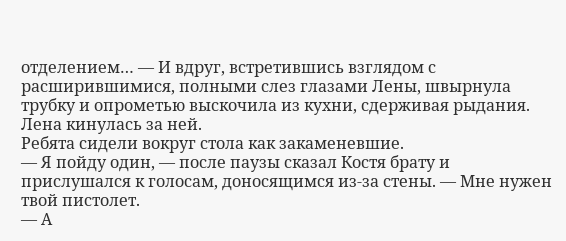отделением… — И вдруг, встретившись взглядом с расширившимися, полными слез глазами Лены, швырнула трубку и опрометью выскочила из кухни, сдерживая рыдания. Лена кинулась за ней.
Ребята сидели вокруг стола как закаменевшие.
— Я пойду один, — после паузы сказал Костя брату и прислушался к голосам, доносящимся из-за стены. — Мне нужен твой пистолет.
— А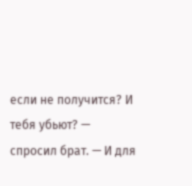если не получится? И тебя убьют? — спросил брат. — И для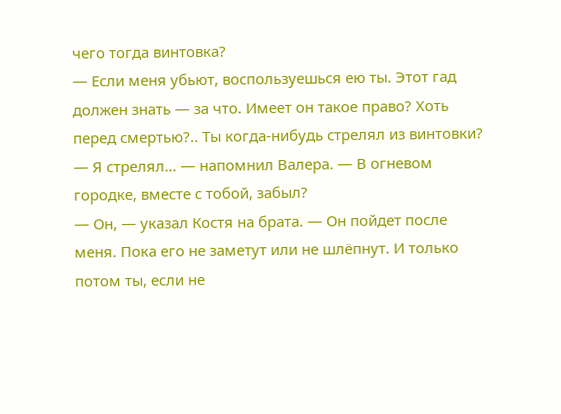чего тогда винтовка?
— Если меня убьют, воспользуешься ею ты. Этот гад должен знать — за что. Имеет он такое право? Хоть перед смертью?.. Ты когда-нибудь стрелял из винтовки?
— Я стрелял… — напомнил Валера. — В огневом городке, вместе с тобой, забыл?
— Он, — указал Костя на брата. — Он пойдет после меня. Пока его не заметут или не шлёпнут. И только потом ты, если не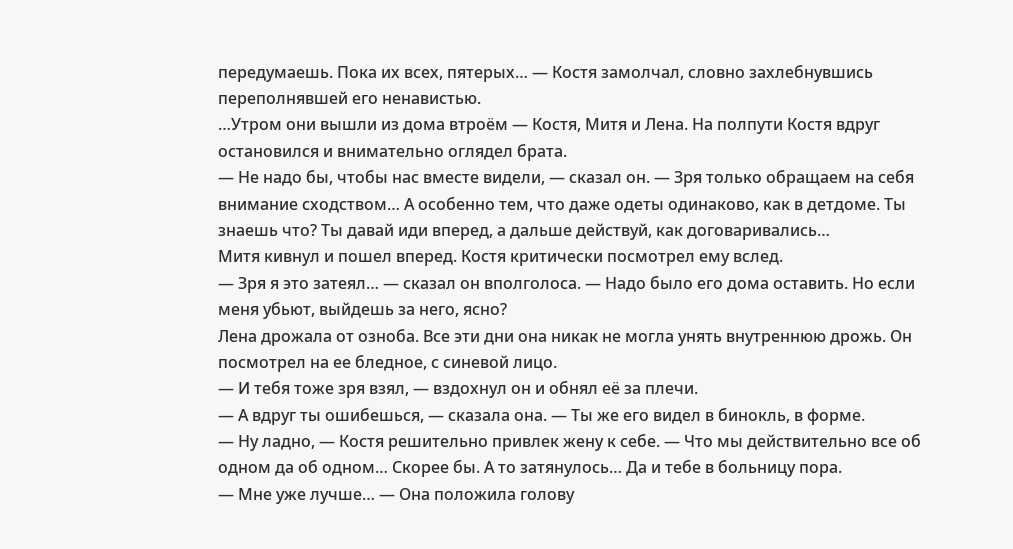передумаешь. Пока их всех, пятерых… — Костя замолчал, словно захлебнувшись переполнявшей его ненавистью.
…Утром они вышли из дома втроём — Костя, Митя и Лена. На полпути Костя вдруг остановился и внимательно оглядел брата.
— Не надо бы, чтобы нас вместе видели, — сказал он. — Зря только обращаем на себя внимание сходством… А особенно тем, что даже одеты одинаково, как в детдоме. Ты знаешь что? Ты давай иди вперед, а дальше действуй, как договаривались…
Митя кивнул и пошел вперед. Костя критически посмотрел ему вслед.
— Зря я это затеял… — сказал он вполголоса. — Надо было его дома оставить. Но если меня убьют, выйдешь за него, ясно?
Лена дрожала от озноба. Все эти дни она никак не могла унять внутреннюю дрожь. Он посмотрел на ее бледное, с синевой лицо.
— И тебя тоже зря взял, — вздохнул он и обнял её за плечи.
— А вдруг ты ошибешься, — сказала она. — Ты же его видел в бинокль, в форме.
— Ну ладно, — Костя решительно привлек жену к себе. — Что мы действительно все об одном да об одном… Скорее бы. А то затянулось… Да и тебе в больницу пора.
— Мне уже лучше… — Она положила голову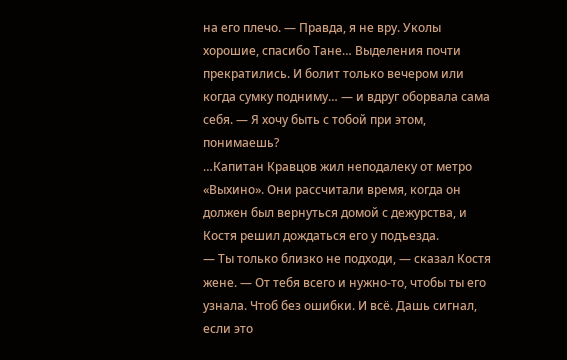на его плечо. — Правда, я не вру. Уколы хорошие, спасибо Тане… Выделения почти прекратились. И болит только вечером или когда сумку подниму… — и вдруг оборвала сама себя. — Я хочу быть с тобой при этом, понимаешь?
…Капитан Кравцов жил неподалеку от метро «Выхино». Они рассчитали время, когда он должен был вернуться домой с дежурства, и Костя решил дождаться его у подъезда.
— Ты только близко не подходи, — сказал Костя жене. — От тебя всего и нужно-то, чтобы ты его узнала. Чтоб без ошибки. И всё. Дашь сигнал, если это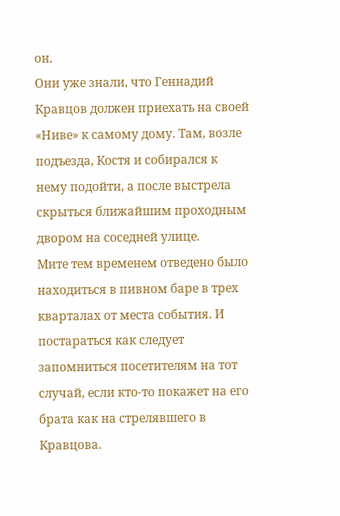он.
Они уже знали, что Геннадий Кравцов должен приехать на своей «Ниве» к самому дому. Там, возле подъезда, Костя и собирался к нему подойти, а после выстрела скрыться ближайшим проходным двором на соседней улице.
Мите тем временем отведено было находиться в пивном баре в трех кварталах от места события. И постараться как следует запомниться посетителям на тот случай, если кто-то покажет на его брата как на стрелявшего в Кравцова.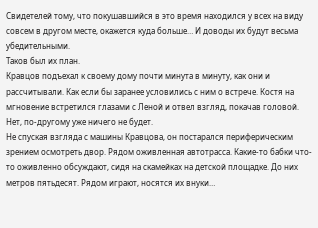Свидетелей тому, что покушавшийся в это время находился у всех на виду совсем в другом месте, окажется куда больше… И доводы их будут весьма убедительными.
Таков был их план.
Кравцов подъехал к своему дому почти минута в минуту, как они и рассчитывали. Как если бы заранее условились с ним о встрече. Костя на мгновение встретился глазами с Леной и отвел взгляд, покачав головой. Нет, по-другому уже ничего не будет.
Не спуская взгляда с машины Кравцова, он постарался периферическим зрением осмотреть двор. Рядом оживленная автотрасса. Какие-то бабки что-то оживленно обсуждают, сидя на скамейках на детской площадке. До них метров пятьдесят. Рядом играют, носятся их внуки…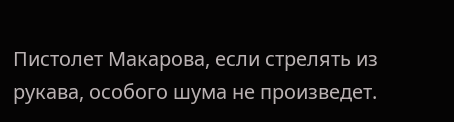Пистолет Макарова, если стрелять из рукава, особого шума не произведет.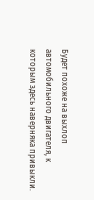Будет похоже на выхлоп автомобильного двигателя, к которым здесь наверняка привыкли.